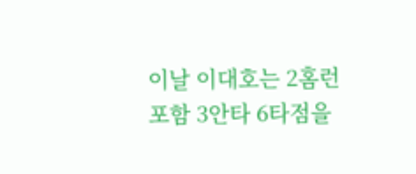이날 이대호는 2홈런 포함 3안타 6타점을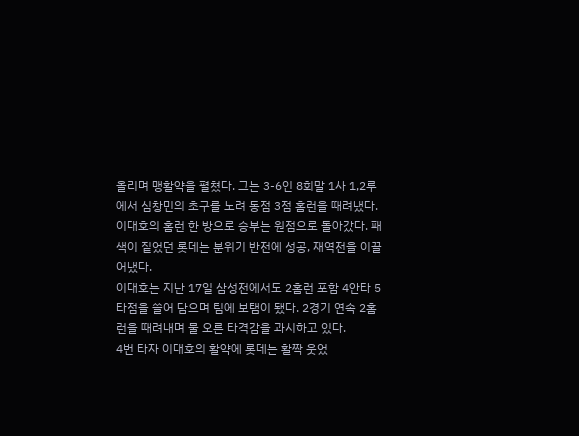올리며 맹활약을 펼쳤다. 그는 3-6인 8회말 1사 1,2루에서 심창민의 초구를 노려 동점 3점 홈런을 때려냈다. 이대호의 홈런 한 방으로 승부는 원점으로 돌아갔다. 패색이 짙었던 롯데는 분위기 반전에 성공, 재역전을 이끌어냈다.
이대호는 지난 17일 삼성전에서도 2홈런 포함 4안타 5타점을 쓸어 담으며 팀에 보탬이 됐다. 2경기 연속 2홈런을 때려내며 물 오른 타격감을 과시하고 있다.
4번 타자 이대호의 활약에 롯데는 활짝 웃었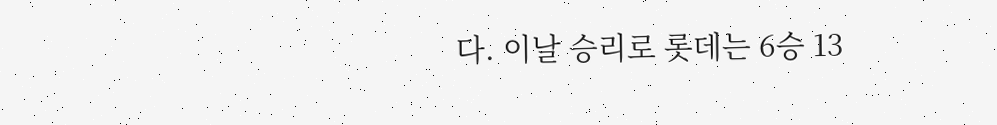다. 이날 승리로 롯데는 6승 13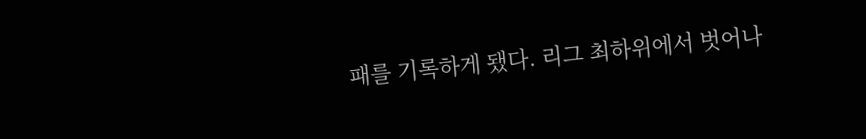패를 기록하게 됐다. 리그 최하위에서 벗어나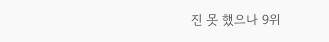진 못 했으나 9위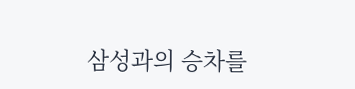삼성과의 승차를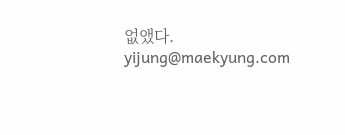없앴다. yijung@maekyung.com